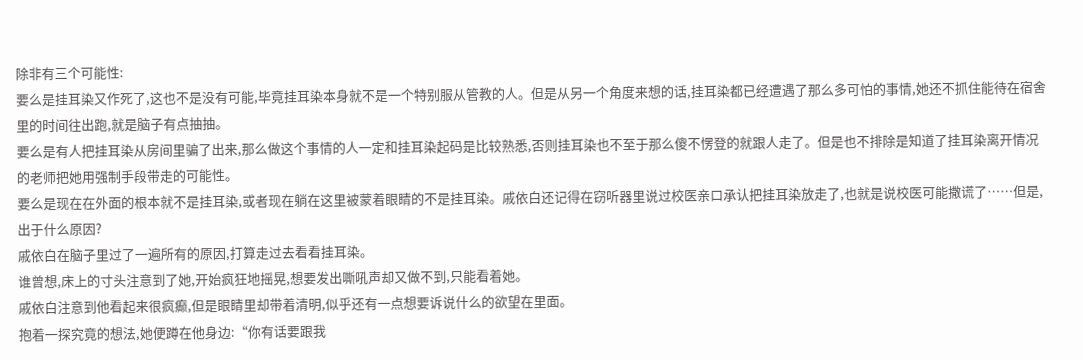除非有三个可能性:
要么是挂耳染又作死了,这也不是没有可能,毕竟挂耳染本身就不是一个特别服从管教的人。但是从另一个角度来想的话,挂耳染都已经遭遇了那么多可怕的事情,她还不抓住能待在宿舍里的时间往出跑,就是脑子有点抽抽。
要么是有人把挂耳染从房间里骗了出来,那么做这个事情的人一定和挂耳染起码是比较熟悉,否则挂耳染也不至于那么傻不愣登的就跟人走了。但是也不排除是知道了挂耳染离开情况的老师把她用强制手段带走的可能性。
要么是现在在外面的根本就不是挂耳染,或者现在躺在这里被蒙着眼睛的不是挂耳染。戚依白还记得在窃听器里说过校医亲口承认把挂耳染放走了,也就是说校医可能撒谎了……但是,出于什么原因?
戚依白在脑子里过了一遍所有的原因,打算走过去看看挂耳染。
谁曾想,床上的寸头注意到了她,开始疯狂地摇晃,想要发出嘶吼声却又做不到,只能看着她。
戚依白注意到他看起来很疯癫,但是眼睛里却带着清明,似乎还有一点想要诉说什么的欲望在里面。
抱着一探究竟的想法,她便蹲在他身边:“你有话要跟我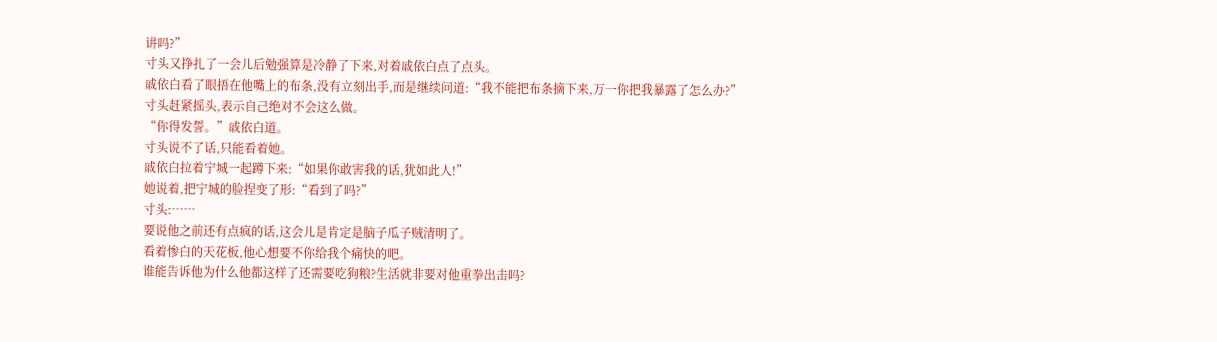讲吗?”
寸头又挣扎了一会儿后勉强算是冷静了下来,对着戚依白点了点头。
戚依白看了眼捂在他嘴上的布条,没有立刻出手,而是继续问道:“我不能把布条摘下来,万一你把我暴露了怎么办?”
寸头赶紧摇头,表示自己绝对不会这么做。
“你得发誓。”戚依白道。
寸头说不了话,只能看着她。
戚依白拉着宁城一起蹲下来:“如果你敢害我的话,犹如此人!”
她说着,把宁城的脸捏变了形:“看到了吗?”
寸头:……
要说他之前还有点疯的话,这会儿是肯定是脑子瓜子贼清明了。
看着惨白的天花板,他心想要不你给我个痛快的吧。
谁能告诉他为什么他都这样了还需要吃狗粮?生活就非要对他重拳出击吗?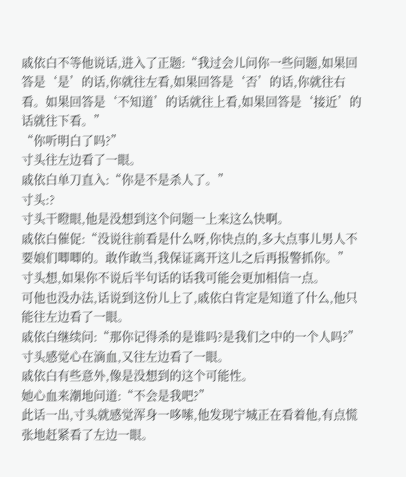戚依白不等他说话,进入了正题:“我过会儿问你一些问题,如果回答是‘是’的话,你就往左看,如果回答是‘否’的话,你就往右看。如果回答是‘不知道’的话就往上看,如果回答是‘接近’的话就往下看。”
“你听明白了吗?”
寸头往左边看了一眼。
戚依白单刀直入:“你是不是杀人了。”
寸头:?
寸头干瞪眼,他是没想到这个问题一上来这么快啊。
戚依白催促:“没说往前看是什么呀,你快点的,多大点事儿男人不要娘们唧唧的。敢作敢当,我保证离开这儿之后再报警抓你。”
寸头想,如果你不说后半句话的话我可能会更加相信一点。
可他也没办法,话说到这份儿上了,戚依白肯定是知道了什么,他只能往左边看了一眼。
戚依白继续问:“那你记得杀的是谁吗?是我们之中的一个人吗?”
寸头感觉心在滴血,又往左边看了一眼。
戚依白有些意外,像是没想到的这个可能性。
她心血来潮地问道:“不会是我吧?”
此话一出,寸头就感觉浑身一哆嗦,他发现宁城正在看着他,有点慌张地赶紧看了左边一眼。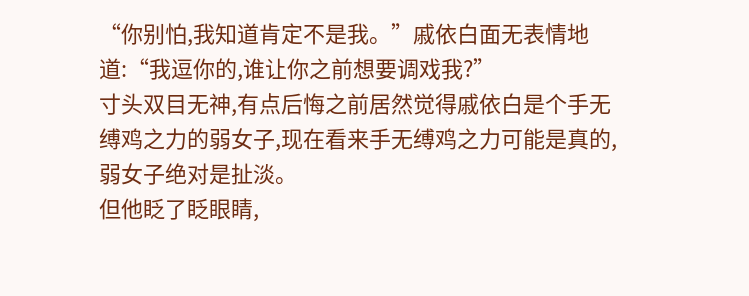“你别怕,我知道肯定不是我。”戚依白面无表情地道:“我逗你的,谁让你之前想要调戏我?”
寸头双目无神,有点后悔之前居然觉得戚依白是个手无缚鸡之力的弱女子,现在看来手无缚鸡之力可能是真的,弱女子绝对是扯淡。
但他眨了眨眼睛,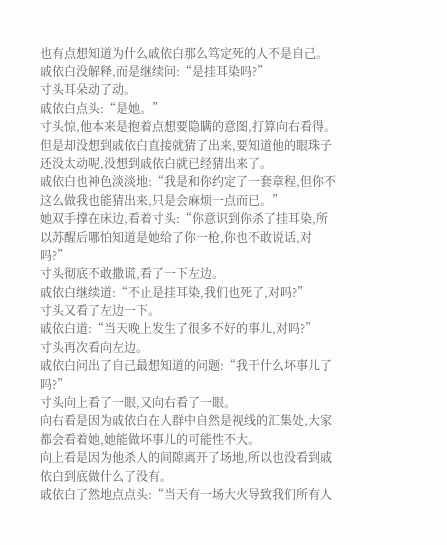也有点想知道为什么戚依白那么笃定死的人不是自己。
戚依白没解释,而是继续问:“是挂耳染吗?”
寸头耳朵动了动。
戚依白点头:“是她。”
寸头惊,他本来是抱着点想要隐瞒的意图,打算向右看得。
但是却没想到戚依白直接就猜了出来,要知道他的眼珠子还没太动呢,没想到戚依白就已经猜出来了。
戚依白也神色淡淡地:“我是和你约定了一套章程,但你不这么做我也能猜出来,只是会麻烦一点而已。”
她双手撑在床边,看着寸头:“你意识到你杀了挂耳染,所以苏醒后哪怕知道是她给了你一枪,你也不敢说话,对吗?”
寸头彻底不敢撒谎,看了一下左边。
戚依白继续道:“不止是挂耳染,我们也死了,对吗?”
寸头又看了左边一下。
戚依白道:“当天晚上发生了很多不好的事儿,对吗?”
寸头再次看向左边。
戚依白问出了自己最想知道的问题:“我干什么坏事儿了吗?”
寸头向上看了一眼,又向右看了一眼。
向右看是因为戚依白在人群中自然是视线的汇集处,大家都会看着她,她能做坏事儿的可能性不大。
向上看是因为他杀人的间隙离开了场地,所以也没看到戚依白到底做什么了没有。
戚依白了然地点点头:“当天有一场大火导致我们所有人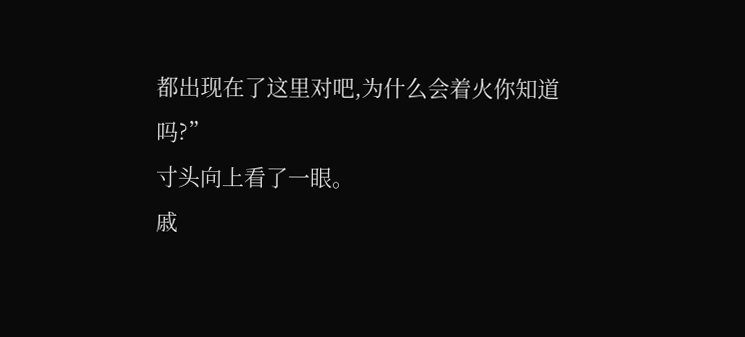都出现在了这里对吧,为什么会着火你知道吗?”
寸头向上看了一眼。
戚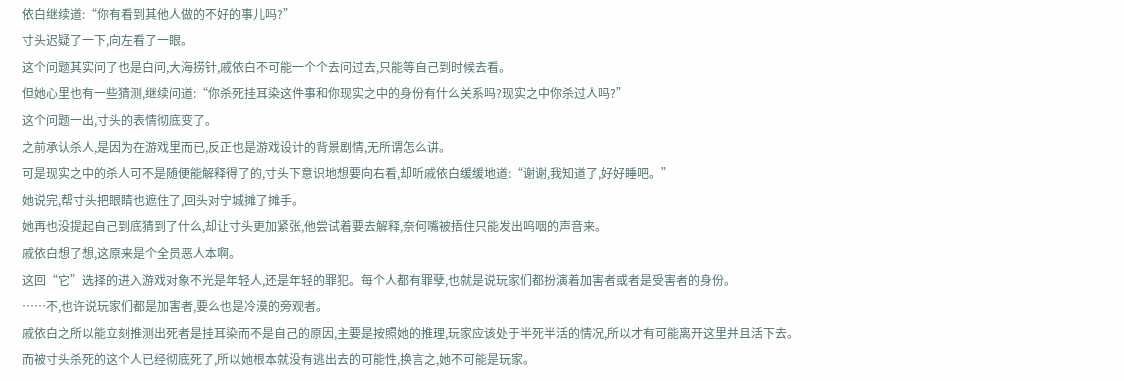依白继续道:“你有看到其他人做的不好的事儿吗?”
寸头迟疑了一下,向左看了一眼。
这个问题其实问了也是白问,大海捞针,戚依白不可能一个个去问过去,只能等自己到时候去看。
但她心里也有一些猜测,继续问道:“你杀死挂耳染这件事和你现实之中的身份有什么关系吗?现实之中你杀过人吗?”
这个问题一出,寸头的表情彻底变了。
之前承认杀人,是因为在游戏里而已,反正也是游戏设计的背景剧情,无所谓怎么讲。
可是现实之中的杀人可不是随便能解释得了的,寸头下意识地想要向右看,却听戚依白缓缓地道:“谢谢,我知道了,好好睡吧。”
她说完,帮寸头把眼睛也遮住了,回头对宁城摊了摊手。
她再也没提起自己到底猜到了什么,却让寸头更加紧张,他尝试着要去解释,奈何嘴被捂住只能发出呜咽的声音来。
戚依白想了想,这原来是个全员恶人本啊。
这回“它”选择的进入游戏对象不光是年轻人,还是年轻的罪犯。每个人都有罪孽,也就是说玩家们都扮演着加害者或者是受害者的身份。
……不,也许说玩家们都是加害者,要么也是冷漠的旁观者。
戚依白之所以能立刻推测出死者是挂耳染而不是自己的原因,主要是按照她的推理,玩家应该处于半死半活的情况,所以才有可能离开这里并且活下去。
而被寸头杀死的这个人已经彻底死了,所以她根本就没有逃出去的可能性,换言之,她不可能是玩家。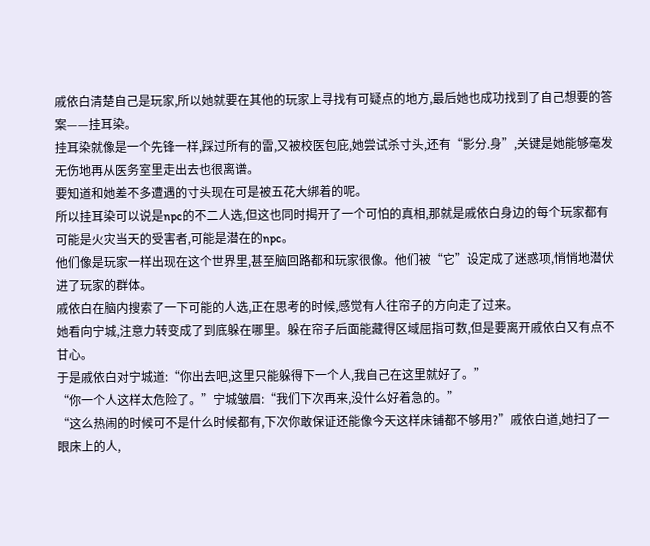戚依白清楚自己是玩家,所以她就要在其他的玩家上寻找有可疑点的地方,最后她也成功找到了自己想要的答案——挂耳染。
挂耳染就像是一个先锋一样,踩过所有的雷,又被校医包庇,她尝试杀寸头,还有“影分.身”,关键是她能够毫发无伤地再从医务室里走出去也很离谱。
要知道和她差不多遭遇的寸头现在可是被五花大绑着的呢。
所以挂耳染可以说是npc的不二人选,但这也同时揭开了一个可怕的真相,那就是戚依白身边的每个玩家都有可能是火灾当天的受害者,可能是潜在的npc。
他们像是玩家一样出现在这个世界里,甚至脑回路都和玩家很像。他们被“它”设定成了迷惑项,悄悄地潜伏进了玩家的群体。
戚依白在脑内搜索了一下可能的人选,正在思考的时候,感觉有人往帘子的方向走了过来。
她看向宁城,注意力转变成了到底躲在哪里。躲在帘子后面能藏得区域屈指可数,但是要离开戚依白又有点不甘心。
于是戚依白对宁城道:“你出去吧,这里只能躲得下一个人,我自己在这里就好了。”
“你一个人这样太危险了。”宁城皱眉:“我们下次再来,没什么好着急的。”
“这么热闹的时候可不是什么时候都有,下次你敢保证还能像今天这样床铺都不够用?”戚依白道,她扫了一眼床上的人,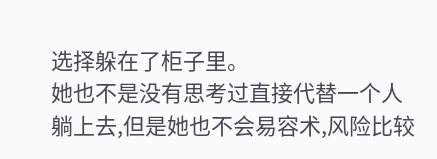选择躲在了柜子里。
她也不是没有思考过直接代替一个人躺上去,但是她也不会易容术,风险比较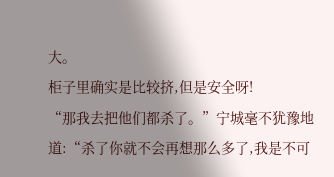大。
柜子里确实是比较挤,但是安全呀!
“那我去把他们都杀了。”宁城毫不犹豫地道:“杀了你就不会再想那么多了,我是不可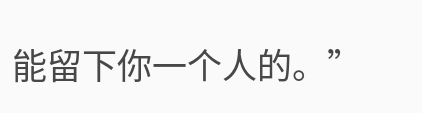能留下你一个人的。”